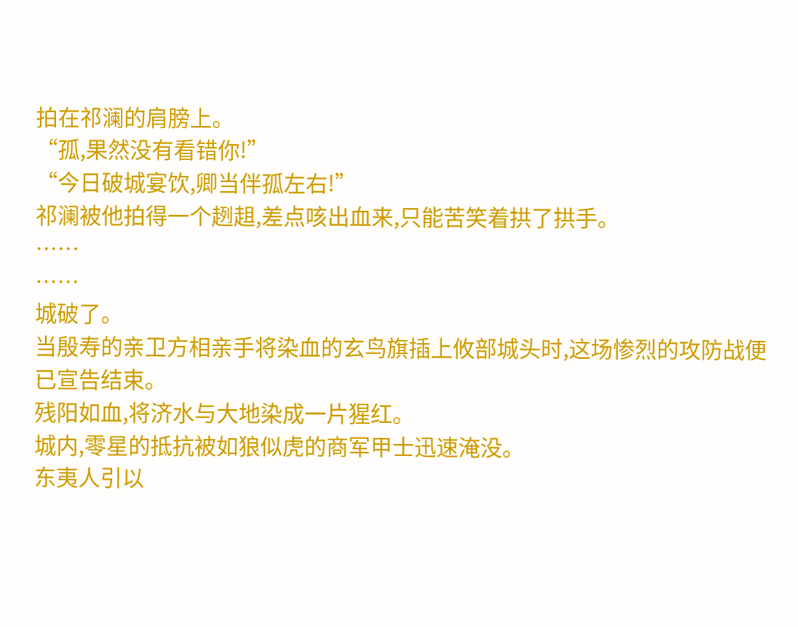拍在祁澜的肩膀上。
“孤,果然没有看错你!”
“今日破城宴饮,卿当伴孤左右!”
祁澜被他拍得一个趔趄,差点咳出血来,只能苦笑着拱了拱手。
……
……
城破了。
当殷寿的亲卫方相亲手将染血的玄鸟旗插上攸部城头时,这场惨烈的攻防战便已宣告结束。
残阳如血,将济水与大地染成一片猩红。
城内,零星的抵抗被如狼似虎的商军甲士迅速淹没。
东夷人引以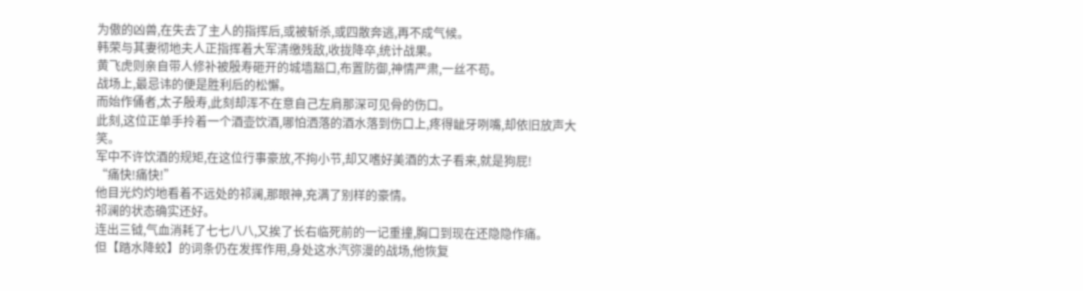为傲的凶兽,在失去了主人的指挥后,或被斩杀,或四散奔逃,再不成气候。
韩荣与其妻彻地夫人正指挥着大军清缴残敌,收拢降卒,统计战果。
黄飞虎则亲自带人修补被殷寿砸开的城墙豁口,布置防御,神情严肃,一丝不苟。
战场上,最忌讳的便是胜利后的松懈。
而始作俑者,太子殷寿,此刻却浑不在意自己左肩那深可见骨的伤口。
此刻,这位正单手拎着一个酒壶饮酒,哪怕洒落的酒水落到伤口上,疼得龇牙咧嘴,却依旧放声大笑。
军中不许饮酒的规矩,在这位行事豪放,不拘小节,却又嗜好美酒的太子看来,就是狗屁!
“痛快!痛快!”
他目光灼灼地看着不远处的祁澜,那眼神,充满了别样的豪情。
祁澜的状态确实还好。
连出三钺,气血消耗了七七八八,又挨了长右临死前的一记重撞,胸口到现在还隐隐作痛。
但【踏水降蛟】的词条仍在发挥作用,身处这水汽弥漫的战场,他恢复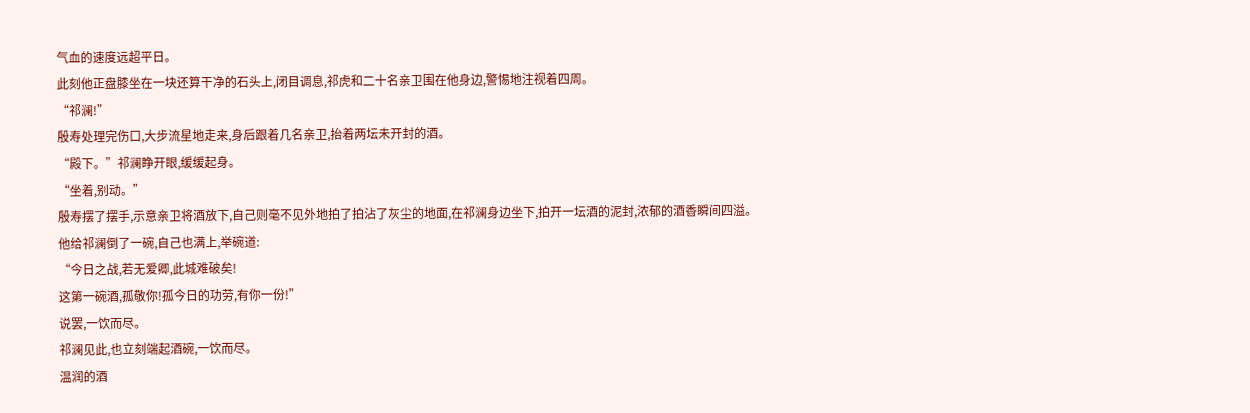气血的速度远超平日。
此刻他正盘膝坐在一块还算干净的石头上,闭目调息,祁虎和二十名亲卫围在他身边,警惕地注视着四周。
“祁澜!”
殷寿处理完伤口,大步流星地走来,身后跟着几名亲卫,抬着两坛未开封的酒。
“殿下。”祁澜睁开眼,缓缓起身。
“坐着,别动。”
殷寿摆了摆手,示意亲卫将酒放下,自己则毫不见外地拍了拍沾了灰尘的地面,在祁澜身边坐下,拍开一坛酒的泥封,浓郁的酒香瞬间四溢。
他给祁澜倒了一碗,自己也满上,举碗道:
“今日之战,若无爱卿,此城难破矣!
这第一碗酒,孤敬你!孤今日的功劳,有你一份!”
说罢,一饮而尽。
祁澜见此,也立刻端起酒碗,一饮而尽。
温润的酒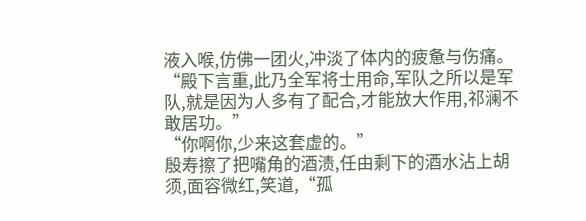液入喉,仿佛一团火,冲淡了体内的疲惫与伤痛。
“殿下言重,此乃全军将士用命,军队之所以是军队,就是因为人多有了配合,才能放大作用,祁澜不敢居功。”
“你啊你,少来这套虚的。”
殷寿擦了把嘴角的酒渍,任由剩下的酒水沾上胡须,面容微红,笑道,“孤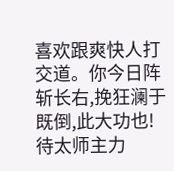喜欢跟爽快人打交道。你今日阵斩长右,挽狂澜于既倒,此大功也!待太师主力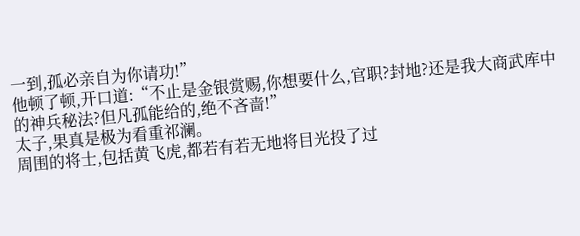一到,孤必亲自为你请功!”
他顿了顿,开口道:“不止是金银赏赐,你想要什么,官职?封地?还是我大商武库中的神兵秘法?但凡孤能给的,绝不吝啬!”
太子,果真是极为看重祁澜。
周围的将士,包括黄飞虎,都若有若无地将目光投了过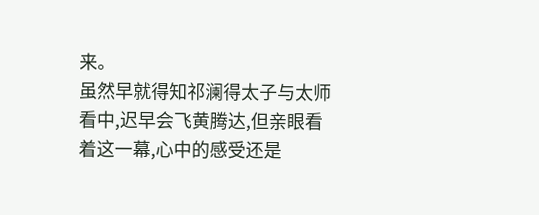来。
虽然早就得知祁澜得太子与太师看中,迟早会飞黄腾达,但亲眼看着这一幕,心中的感受还是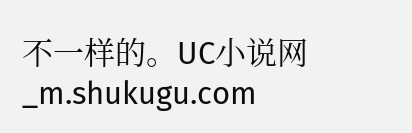不一样的。UC小说网_m.shukugu.com